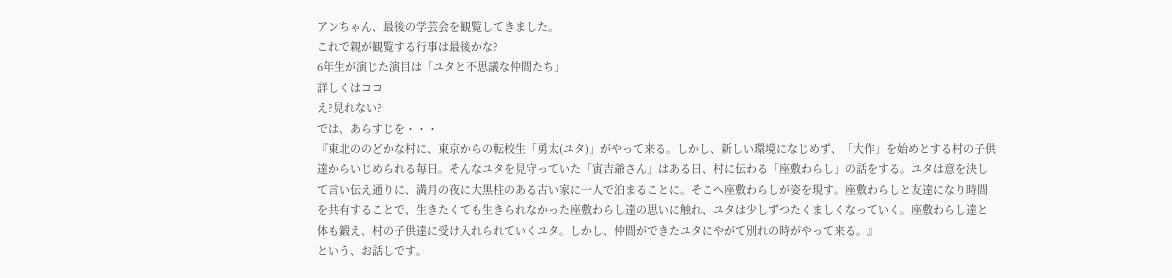アンちゃん、最後の学芸会を観覧してきました。
これで親が観覧する行事は最後かな?
6年生が演じた演目は「ユタと不思議な仲間たち」
詳しくはココ
え?見れない?
では、あらすじを・・・
『東北ののどかな村に、東京からの転校生「勇太(ユタ)」がやって来る。しかし、新しい環境になじめず、「大作」を始めとする村の子供達からいじめられる毎日。そんなユタを見守っていた「寅吉爺さん」はある日、村に伝わる「座敷わらし」の話をする。ユタは意を決して言い伝え通りに、満月の夜に大黒柱のある古い家に一人で泊まることに。そこへ座敷わらしが姿を現す。座敷わらしと友達になり時間を共有することで、生きたくても生きられなかった座敷わらし達の思いに触れ、ユタは少しずつたくましくなっていく。座敷わらし達と体も鍛え、村の子供達に受け入れられていくユタ。しかし、仲間ができたユタにやがて別れの時がやって来る。』
という、お話しです。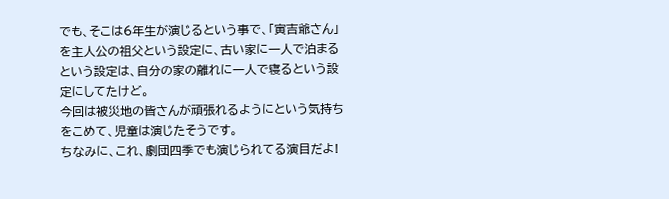でも、そこは6年生が演じるという事で、「寅吉爺さん」を主人公の祖父という設定に、古い家に一人で泊まるという設定は、自分の家の離れに一人で寝るという設定にしてたけど。
今回は被災地の皆さんが頑張れるようにという気持ちをこめて、児童は演じたそうです。
ちなみに、これ、劇団四季でも演じられてる演目だよ!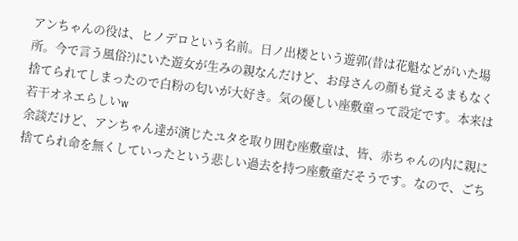アンちゃんの役は、ヒノデロという名前。日ノ出楼という遊郭(昔は花魁などがいた場所。今で言う風俗?)にいた遊女が生みの親なんだけど、お母さんの顔も覚えるまもなく捨てられてしまったので白粉の匂いが大好き。気の優しい座敷童って設定です。本来は若干オネエらしいw
余談だけど、アンちゃん達が演じたユタを取り囲む座敷童は、皆、赤ちゃんの内に親に捨てられ命を無くしていったという悲しい過去を持つ座敷童だそうです。なので、ごち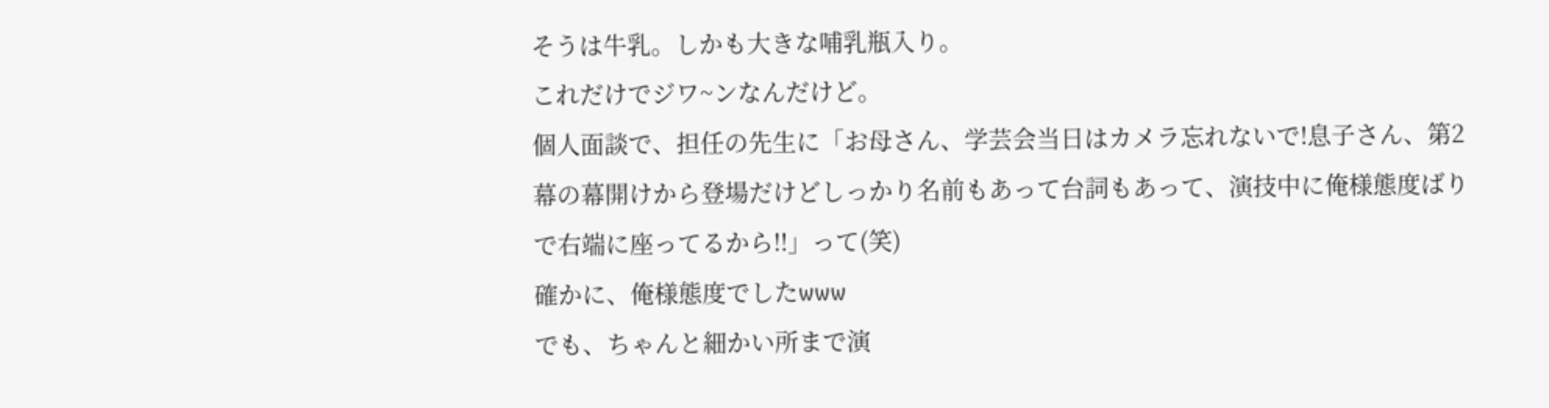そうは牛乳。しかも大きな哺乳瓶入り。
これだけでジワ~ンなんだけど。
個人面談で、担任の先生に「お母さん、学芸会当日はカメラ忘れないで!息子さん、第2幕の幕開けから登場だけどしっかり名前もあって台詞もあって、演技中に俺様態度ばりで右端に座ってるから!!」って(笑)
確かに、俺様態度でしたwww
でも、ちゃんと細かい所まで演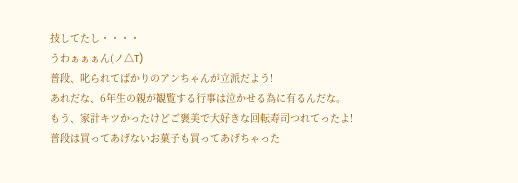技してたし・・・・
うわぁぁぁん(ノ△T)
普段、叱られてばかりのアンちゃんが立派だよう!
あれだな、6年生の親が観覧する行事は泣かせる為に有るんだな。
もう、家計キツかったけどご褒美で大好きな回転寿司つれてったよ!
普段は買ってあげないお菓子も買ってあげちゃった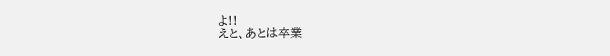よ!!
えと、あとは卒業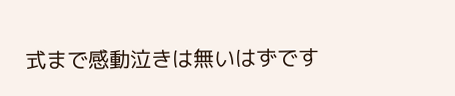式まで感動泣きは無いはずです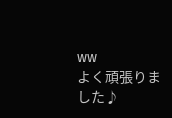ww
よく頑張りました♪